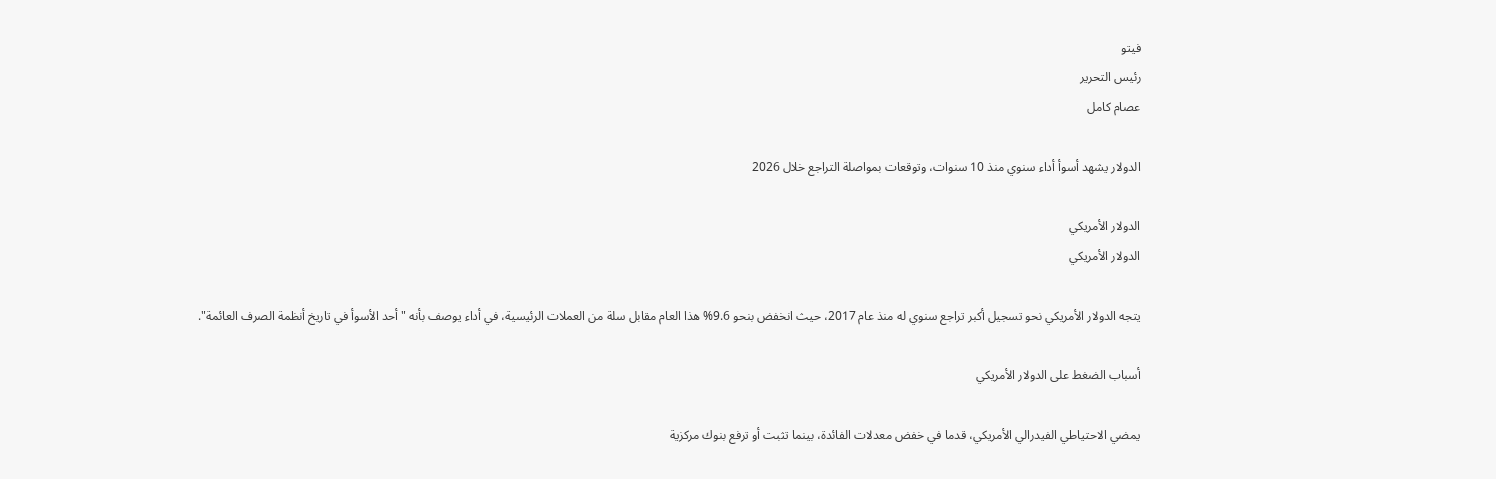فيتو
رئيس التحرير
عصام كامل

الدولار يشهد أسوأ أداء سنوي منذ 10 سنوات، وتوقعات بمواصلة التراجع خلال 2026

الدولار الأمريكي
الدولار الأمريكي

يتجه الدولار الأمريكي نحو تسجيل أكبر تراجع سنوي له منذ عام 2017، حيث انخفض بنحو 9.6% هذا العام مقابل سلة من العملات الرئيسية، في أداء يوصف بأنه "أحد الأسوأ في تاريخ أنظمة الصرف العائمة".

أسباب الضغط على الدولار الأمريكي

يمضي الاحتياطي الفيدرالي الأمريكي، قدما في خفض معدلات الفائدة، بينما تثبت أو ترفع بنوك مركزية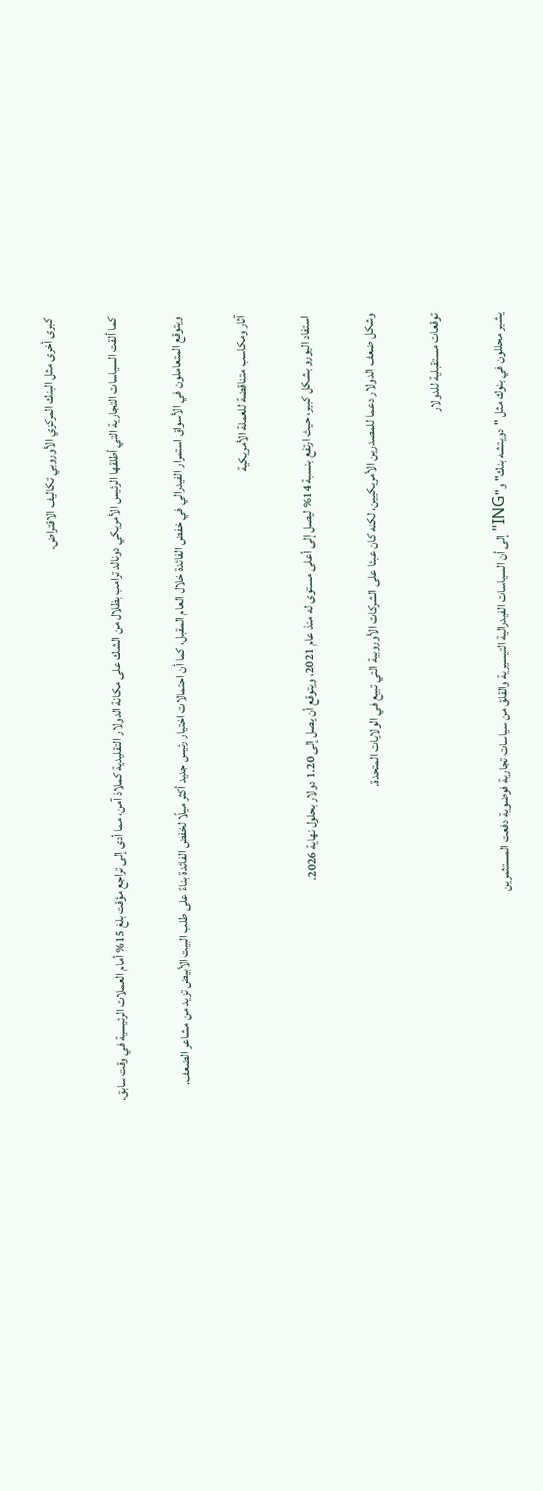كبرى أخرى مثل البنك المركزي الأوروبي تكاليف الاقتراض.

كما ألقت السياسات التجارية التي أطلقها الرئيس الأمريكي دونالد ترامب بظلال من الشك على مكانة الدولار التقليدية كملاذ آمن، مما أدى إلى تراجع مؤقت بلغ 15% أمام العملات الرئيسية في وقت سابق.

ويتوقع المتعاملون في الأسواق استمرار الفيدرالي في خفض الفائدة خلال العام المقبل، كما أن احتمالات اختيار رئيس جديد أكثر ميلًا لخفض الفائدة بناءً على طلب البيت الأبيض تزيد من مشاعر الضعف.

آثار ومكاسب متناقضة للعملة الأمريكية

استفاد اليورو بشكل كبير، حيث ارتفع بنسبة 14% ليصل إلى أعلى مستوى له منذ عام 2021، ويتوقع أن يصل إلى 1.20 دولار بحلول نهاية 2026.

وشكل ضعف الدولار دعما للمصدرين الأمريكيين، لكنه كان عبئا على الشركات الأوروبية التي تبيع في الولايات المتحدة.

توقعات مستقبلية للدولار

يشير محللون في بنوك مثل "دويتشه بنك" و"ING" إلى أن السياسات الفيدرالية التيسيرية والقلق من سياسات تجارية فوضوية دفعت المستثمرين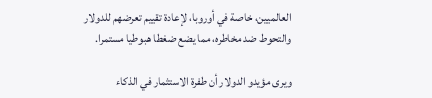العالميين، خاصة في أوروبا، لإعادة تقييم تعرضهم للدولار والتحوط ضد مخاطره، مما يضع ضغطا هبوطيا مستمرا.

ويرى مؤيدو الدولار أن طفرة الاستثمار في الذكاء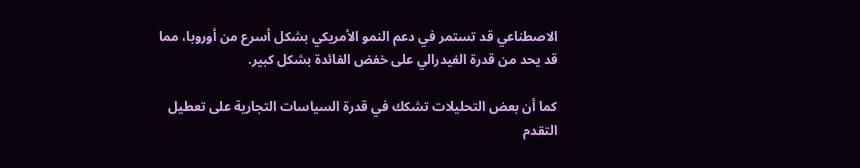الاصطناعي قد تستمر في دعم النمو الأمريكي بشكل أسرع من أوروبا، مما قد يحد من قدرة الفيدرالي على خفض الفائدة بشكل كبير.

كما أن بعض التحليلات تشكك في قدرة السياسات التجارية على تعطيل التقدم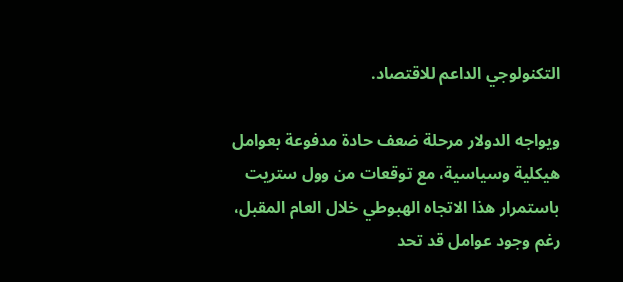التكنولوجي الداعم للاقتصاد.

ويواجه الدولار مرحلة ضعف حادة مدفوعة بعوامل هيكلية وسياسية، مع توقعات من وول ستريت باستمرار هذا الاتجاه الهبوطي خلال العام المقبل، رغم وجود عوامل قد تحد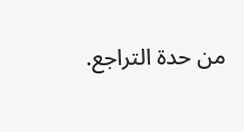من حدة التراجع.